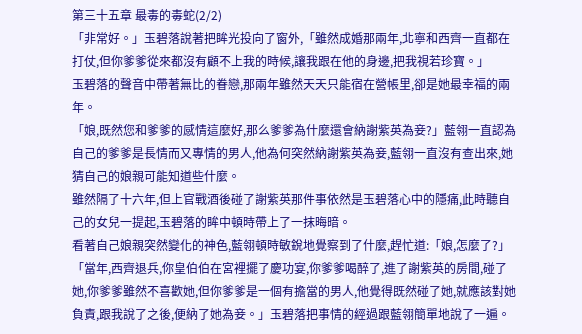第三十五章 最毒的毒蛇(2/2)
「非常好。」玉碧落說著把眸光投向了窗外,「雖然成婚那兩年,北寧和西齊一直都在打仗,但你爹爹從來都沒有顧不上我的時候,讓我跟在他的身邊,把我視若珍寶。」
玉碧落的聲音中帶著無比的眷戀,那兩年雖然天天只能宿在營帳里,卻是她最幸福的兩年。
「娘,既然您和爹爹的感情這麼好,那么爹爹為什麼還會納謝紫英為妾?」藍翎一直認為自己的爹爹是長情而又專情的男人,他為何突然納謝紫英為妾,藍翎一直沒有查出來,她猜自己的娘親可能知道些什麼。
雖然隔了十六年,但上官戰酒後碰了謝紫英那件事依然是玉碧落心中的隱痛,此時聽自己的女兒一提起,玉碧落的眸中頓時帶上了一抹晦暗。
看著自己娘親突然變化的神色,藍翎頓時敏銳地覺察到了什麼,趕忙道:「娘,怎麼了?」
「當年,西齊退兵,你皇伯伯在宮裡擺了慶功宴,你爹爹喝醉了,進了謝紫英的房間,碰了她,你爹爹雖然不喜歡她,但你爹爹是一個有擔當的男人,他覺得既然碰了她,就應該對她負責,跟我說了之後,便納了她為妾。」玉碧落把事情的經過跟藍翎簡單地說了一遍。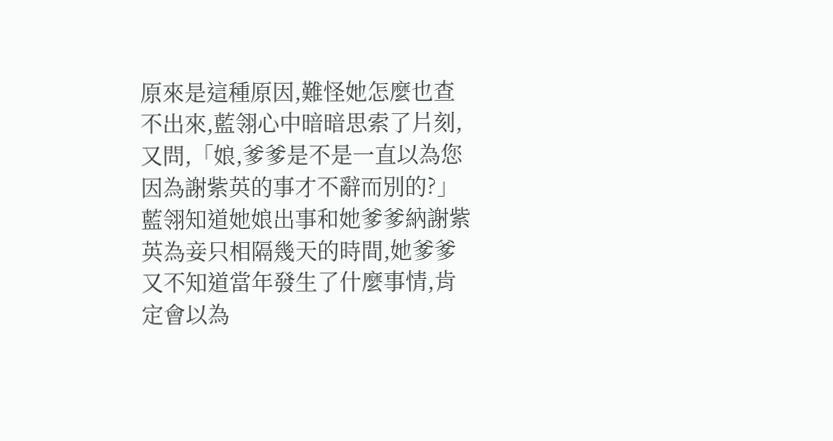原來是這種原因,難怪她怎麼也查不出來,藍翎心中暗暗思索了片刻,又問,「娘,爹爹是不是一直以為您因為謝紫英的事才不辭而別的?」
藍翎知道她娘出事和她爹爹納謝紫英為妾只相隔幾天的時間,她爹爹又不知道當年發生了什麼事情,肯定會以為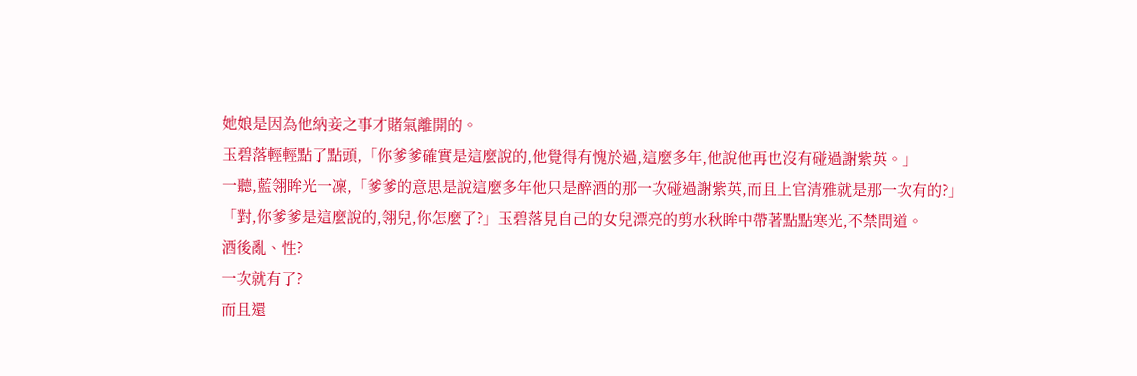她娘是因為他納妾之事才賭氣離開的。
玉碧落輕輕點了點頭,「你爹爹確實是這麼說的,他覺得有愧於過,這麼多年,他說他再也沒有碰過謝紫英。」
一聽,藍翎眸光一凜,「爹爹的意思是說這麼多年他只是醉酒的那一次碰過謝紫英,而且上官清雅就是那一次有的?」
「對,你爹爹是這麼說的,翎兒,你怎麼了?」玉碧落見自己的女兒漂亮的剪水秋眸中帶著點點寒光,不禁問道。
酒後亂、性?
一次就有了?
而且還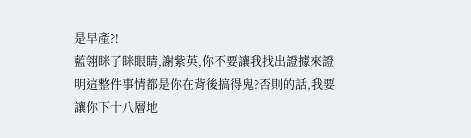是早產?!
藍翎眯了眯眼睛,謝紫英,你不要讓我找出證據來證明這整件事情都是你在背後搞得鬼?否則的話,我要讓你下十八層地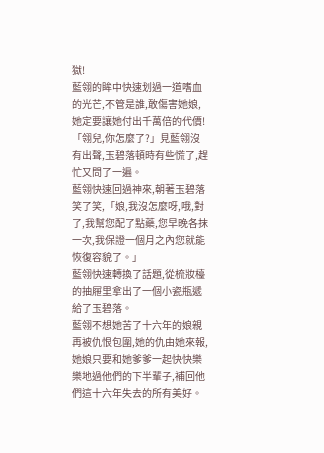獄!
藍翎的眸中快速划過一道嗜血的光芒,不管是誰,敢傷害她娘,她定要讓她付出千萬倍的代價!
「翎兒,你怎麼了?」見藍翎沒有出聲,玉碧落頓時有些慌了,趕忙又問了一遍。
藍翎快速回過神來,朝著玉碧落笑了笑,「娘,我沒怎麼呀,哦,對了,我幫您配了點藥,您早晚各抹一次,我保證一個月之內您就能恢復容貌了。」
藍翎快速轉換了話題,從梳妝檯的抽屜里拿出了一個小瓷瓶遞給了玉碧落。
藍翎不想她苦了十六年的娘親再被仇恨包圍,她的仇由她來報,她娘只要和她爹爹一起快快樂樂地過他們的下半輩子,補回他們這十六年失去的所有美好。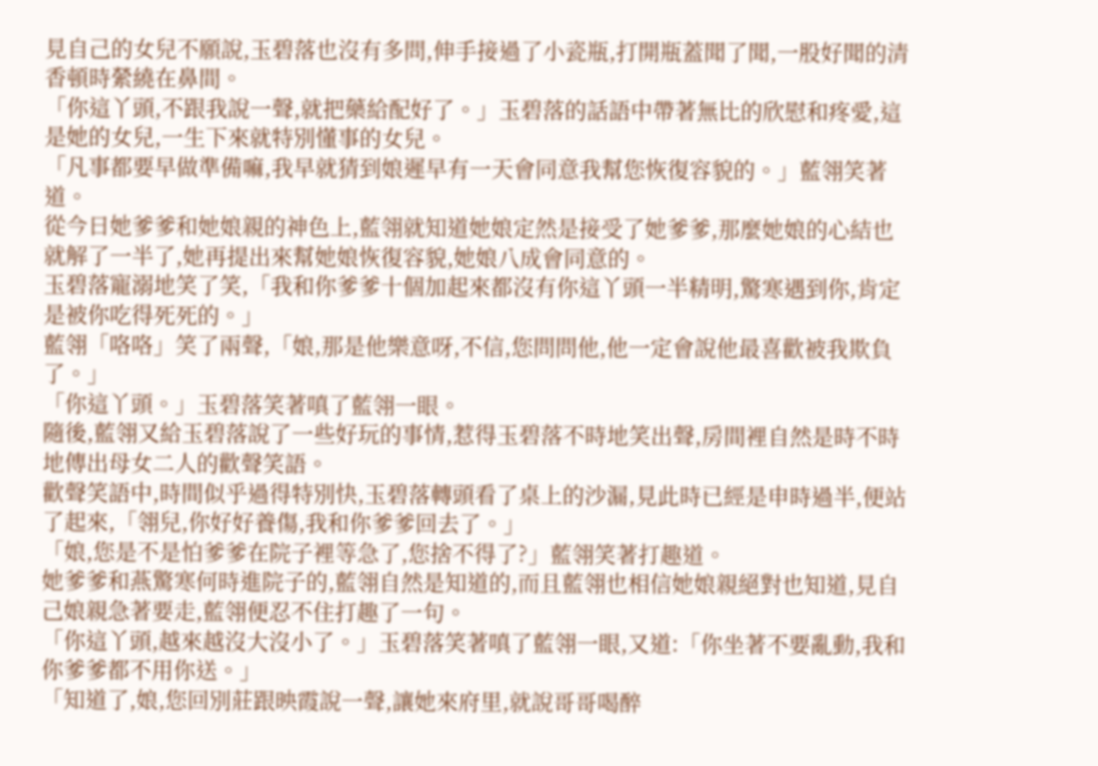見自己的女兒不願說,玉碧落也沒有多問,伸手接過了小瓷瓶,打開瓶蓋聞了聞,一股好聞的清香頓時縈繞在鼻間。
「你這丫頭,不跟我說一聲,就把藥給配好了。」玉碧落的話語中帶著無比的欣慰和疼愛,這是她的女兒,一生下來就特別懂事的女兒。
「凡事都要早做準備嘛,我早就猜到娘遲早有一天會同意我幫您恢復容貌的。」藍翎笑著道。
從今日她爹爹和她娘親的神色上,藍翎就知道她娘定然是接受了她爹爹,那麼她娘的心結也就解了一半了,她再提出來幫她娘恢復容貌,她娘八成會同意的。
玉碧落寵溺地笑了笑,「我和你爹爹十個加起來都沒有你這丫頭一半精明,驚寒遇到你,肯定是被你吃得死死的。」
藍翎「咯咯」笑了兩聲,「娘,那是他樂意呀,不信,您問問他,他一定會說他最喜歡被我欺負了。」
「你這丫頭。」玉碧落笑著嗔了藍翎一眼。
隨後,藍翎又給玉碧落說了一些好玩的事情,惹得玉碧落不時地笑出聲,房間裡自然是時不時地傳出母女二人的歡聲笑語。
歡聲笑語中,時間似乎過得特別快,玉碧落轉頭看了桌上的沙漏,見此時已經是申時過半,便站了起來,「翎兒,你好好養傷,我和你爹爹回去了。」
「娘,您是不是怕爹爹在院子裡等急了,您捨不得了?」藍翎笑著打趣道。
她爹爹和燕驚寒何時進院子的,藍翎自然是知道的,而且藍翎也相信她娘親絕對也知道,見自己娘親急著要走,藍翎便忍不住打趣了一句。
「你這丫頭,越來越沒大沒小了。」玉碧落笑著嗔了藍翎一眼,又道:「你坐著不要亂動,我和你爹爹都不用你送。」
「知道了,娘,您回別莊跟映霞說一聲,讓她來府里,就說哥哥喝醉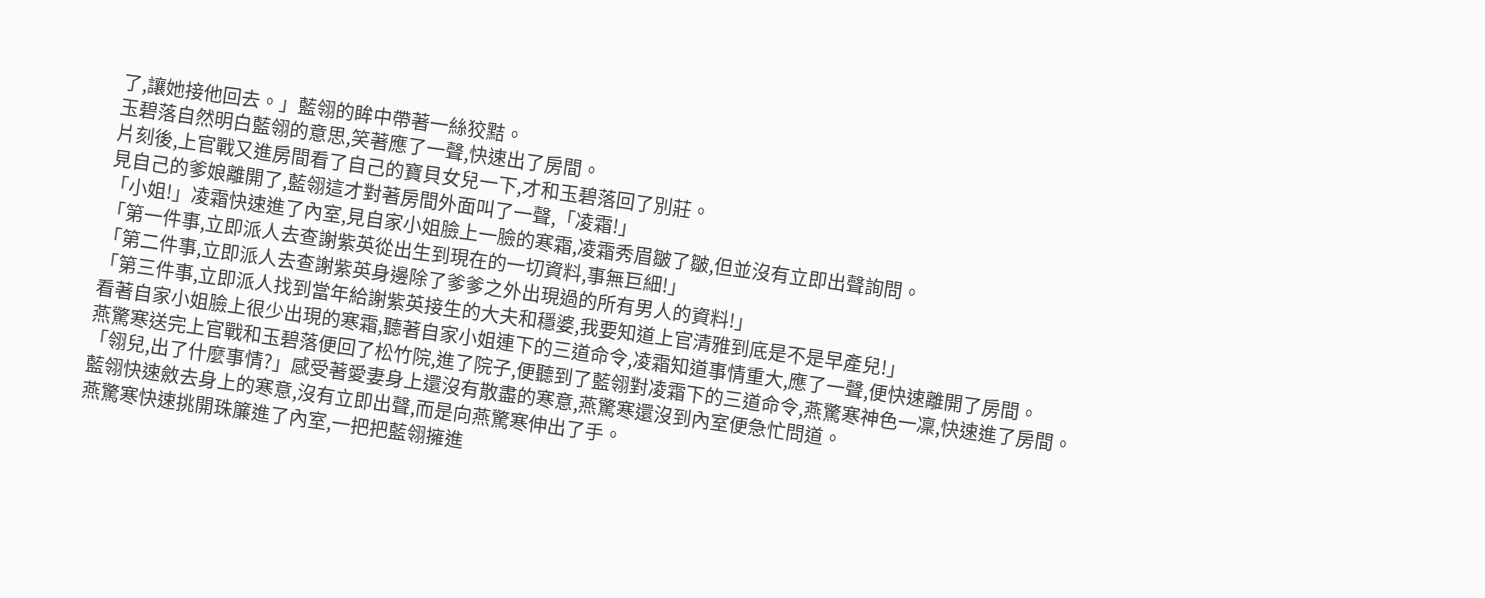了,讓她接他回去。」藍翎的眸中帶著一絲狡黠。
玉碧落自然明白藍翎的意思,笑著應了一聲,快速出了房間。
片刻後,上官戰又進房間看了自己的寶貝女兒一下,才和玉碧落回了別莊。
見自己的爹娘離開了,藍翎這才對著房間外面叫了一聲,「凌霜!」
「小姐!」凌霜快速進了內室,見自家小姐臉上一臉的寒霜,凌霜秀眉皺了皺,但並沒有立即出聲詢問。
「第一件事,立即派人去查謝紫英從出生到現在的一切資料,事無巨細!」
「第二件事,立即派人去查謝紫英身邊除了爹爹之外出現過的所有男人的資料!」
「第三件事,立即派人找到當年給謝紫英接生的大夫和穩婆,我要知道上官清雅到底是不是早產兒!」
看著自家小姐臉上很少出現的寒霜,聽著自家小姐連下的三道命令,凌霜知道事情重大,應了一聲,便快速離開了房間。
燕驚寒送完上官戰和玉碧落便回了松竹院,進了院子,便聽到了藍翎對凌霜下的三道命令,燕驚寒神色一凜,快速進了房間。
「翎兒,出了什麼事情?」感受著愛妻身上還沒有散盡的寒意,燕驚寒還沒到內室便急忙問道。
藍翎快速斂去身上的寒意,沒有立即出聲,而是向燕驚寒伸出了手。
燕驚寒快速挑開珠簾進了內室,一把把藍翎擁進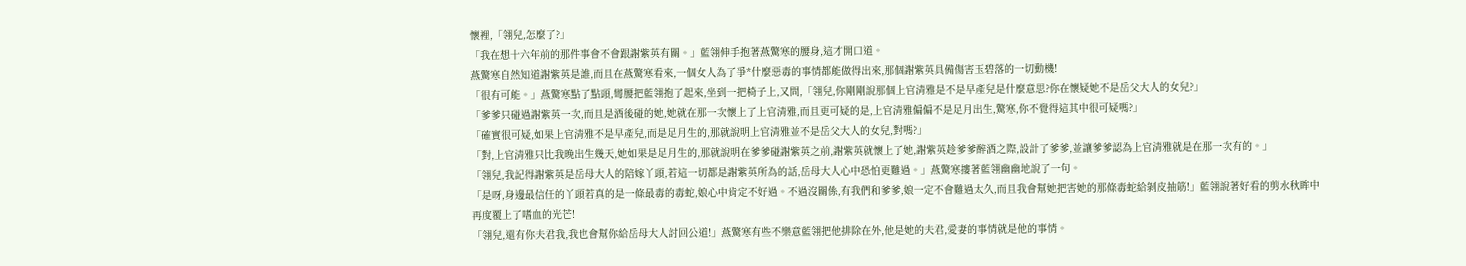懷裡,「翎兒,怎麼了?」
「我在想十六年前的那件事會不會跟謝紫英有關。」藍翎伸手抱著燕驚寒的腰身,這才開口道。
燕驚寒自然知道謝紫英是誰,而且在燕驚寒看來,一個女人為了爭*什麼惡毒的事情都能做得出來,那個謝紫英具備傷害玉碧落的一切動機!
「很有可能。」燕驚寒點了點頭,彎腰把藍翎抱了起來,坐到一把椅子上,又問,「翎兒,你剛剛說那個上官清雅是不是早產兒是什麼意思?你在懷疑她不是岳父大人的女兒?」
「爹爹只碰過謝紫英一次,而且是酒後碰的她,她就在那一次懷上了上官清雅,而且更可疑的是,上官清雅偏偏不是足月出生,驚寒,你不覺得這其中很可疑嗎?」
「確實很可疑,如果上官清雅不是早產兒,而是足月生的,那就說明上官清雅並不是岳父大人的女兒,對嗎?」
「對,上官清雅只比我晚出生幾天,她如果是足月生的,那就說明在爹爹碰謝紫英之前,謝紫英就懷上了她,謝紫英趁爹爹醉酒之際,設計了爹爹,並讓爹爹認為上官清雅就是在那一次有的。」
「翎兒,我記得謝紫英是岳母大人的陪嫁丫頭,若這一切都是謝紫英所為的話,岳母大人心中恐怕更難過。」燕驚寒摟著藍翎幽幽地說了一句。
「是呀,身邊最信任的丫頭若真的是一條最毒的毒蛇,娘心中肯定不好過。不過沒關係,有我們和爹爹,娘一定不會難過太久,而且我會幫她把害她的那條毒蛇給剝皮抽筋!」藍翎說著好看的剪水秋眸中再度覆上了嗜血的光芒!
「翎兒,還有你夫君我,我也會幫你給岳母大人討回公道!」燕驚寒有些不樂意藍翎把他排除在外,他是她的夫君,愛妻的事情就是他的事情。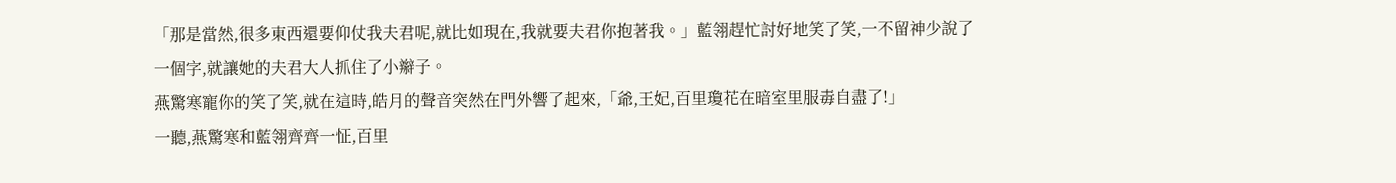「那是當然,很多東西還要仰仗我夫君呢,就比如現在,我就要夫君你抱著我。」藍翎趕忙討好地笑了笑,一不留神少說了一個字,就讓她的夫君大人抓住了小辮子。
燕驚寒寵你的笑了笑,就在這時,皓月的聲音突然在門外響了起來,「爺,王妃,百里瓊花在暗室里服毒自盡了!」
一聽,燕驚寒和藍翎齊齊一怔,百里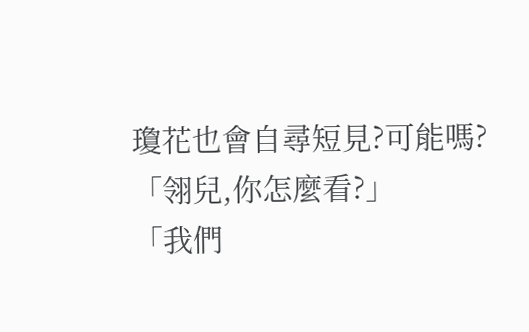瓊花也會自尋短見?可能嗎?
「翎兒,你怎麼看?」
「我們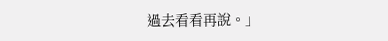過去看看再說。」